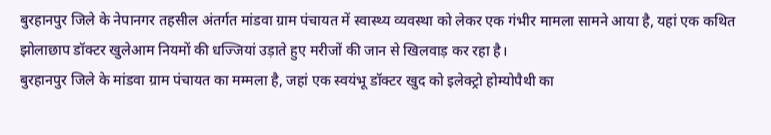बुरहानपुर जिले के नेपानगर तहसील अंतर्गत मांडवा ग्राम पंचायत में स्वास्थ्य व्यवस्था को लेकर एक गंभीर मामला सामने आया है, यहां एक कथित झोलाछाप डॉक्टर खुलेआम नियमों की धज्जियां उड़ाते हुए मरीजों की जान से खिलवाड़ कर रहा है।
बुरहानपुर जिले के मांडवा ग्राम पंचायत का मम्मला है, जहां एक स्वयंभू डॉक्टर खुद को इलेक्ट्रो होम्योपैथी का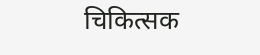चिकित्सक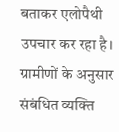बताकर एलोपैथी उपचार कर रहा है। ग्रामीणों के अनुसार संबंधित व्यक्ति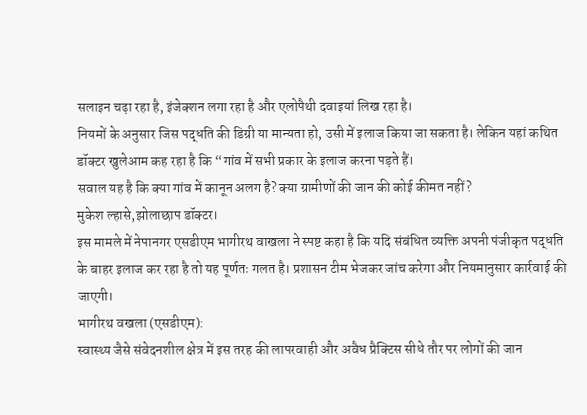सलाइन चढ़ा रहा है, इंजेक्शन लगा रहा है और एलोपैथी दवाइयां लिख रहा है।
नियमों के अनुसार जिस पद्धति की डिग्री या मान्यता हो, उसी में इलाज किया जा सकता है। लेकिन यहां कथित डॉक्टर खुलेआम कह रहा है कि “गांव में सभी प्रकार के इलाज करना पड़ते हैं।
सवाल यह है कि क्या गांव में कानून अलग है? क्या ग्रामीणों की जान की कोई कीमत नहीं?
मुकेश ल्हासे,झोलाछाप डॉक्टर।
इस मामले में नेपानगर एसडीएम भागीरथ वाखला ने स्पष्ट कहा है कि यदि संबंधित व्यक्ति अपनी पंजीकृत पद्धति के बाहर इलाज कर रहा है तो यह पूर्णतः गलत है। प्रशासन टीम भेजकर जांच करेगा और नियमानुसार कार्रवाई की जाएगी।
भागीरथ वखला (एसडीएम):
स्वास्थ्य जैसे संवेदनशील क्षेत्र में इस तरह की लापरवाही और अवैध प्रैक्टिस सीधे तौर पर लोगों की जान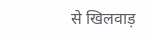से खिलवाड़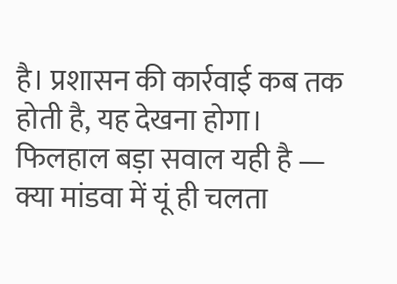है। प्रशासन की कार्रवाई कब तक होती है, यह देखना होगा।
फिलहाल बड़ा सवाल यही है —
क्या मांडवा में यूं ही चलता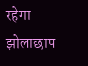रहेगा झोलाछाप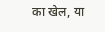का खेल, या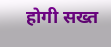होगी सख्त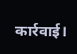कार्रवाई।